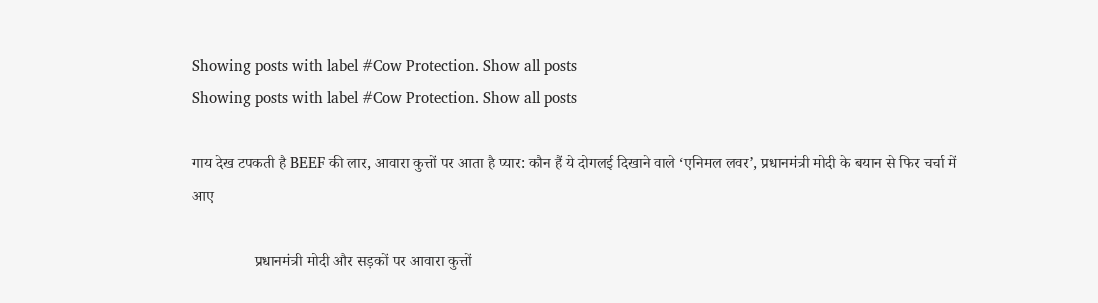Showing posts with label #Cow Protection. Show all posts
Showing posts with label #Cow Protection. Show all posts

गाय देख टपकती है BEEF की लार, आवारा कुत्तों पर आता है प्यार: कौन हैं ये दोगलई दिखाने वाले ‘एनिमल लवर’, प्रधानमंत्री मोदी के बयान से फिर चर्चा में आए

                प्रधानमंत्री मोदी और सड़कों पर आवारा कुत्तों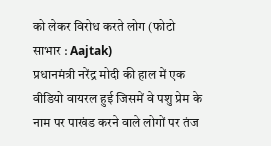को लेकर विरोध करते लोग (फोटो साभार : Aajtak)
प्रधानमंत्री नरेंद्र मोदी की हाल में एक वीडियो वायरल हुई जिसमें वे पशु प्रेम के नाम पर पाखंड करने वाले लोगों पर तंज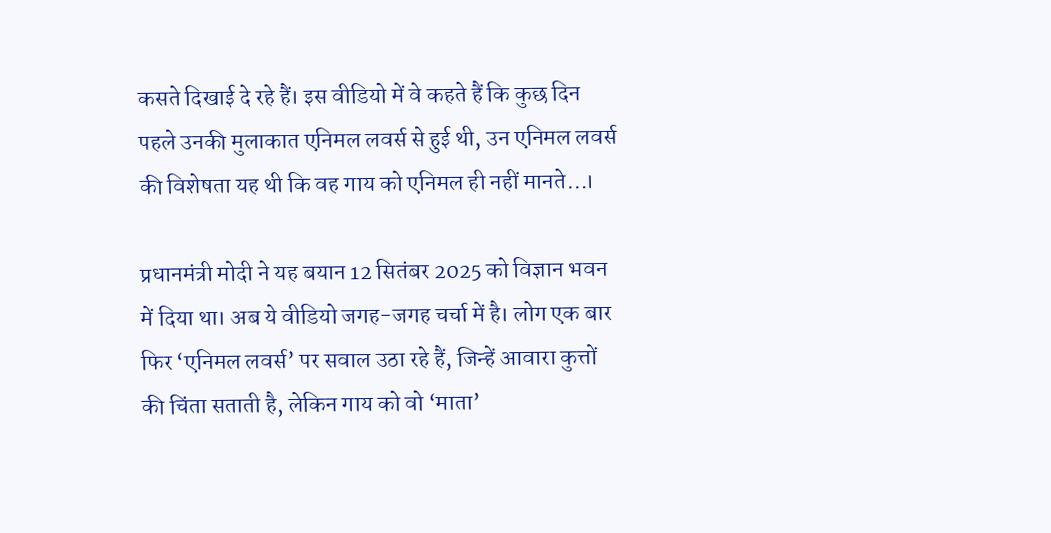कसते दिखाई दे रहे हैं। इस वीडियो में वे कहते हैं कि कुछ दिन पहले उनकी मुलाकात एनिमल लवर्स से हुई थी, उन एनिमल लवर्स की विशेषता यह थी कि वह गाय को एनिमल ही नहीं मानते…।

प्रधानमंत्री मोदी ने यह बयान 12 सितंबर 2025 को विज्ञान भवन में दिया था। अब ये वीडियो जगह-जगह चर्चा में है। लोग एक बार फिर ‘एनिमल लवर्स’ पर सवाल उठा रहे हैं, जिन्हें आवारा कुत्तों की चिंता सताती है, लेकिन गाय को वो ‘माता’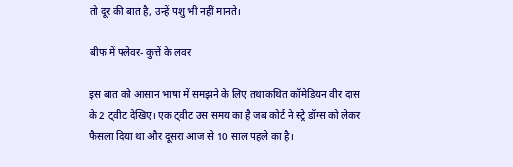तो दूर की बात है, उन्हें पशु भी नहीं मानते।

बीफ में फ्लेवर- कुत्तें के लवर

इस बात को आसान भाषा में समझने के लिए तथाकथित कॉमेडियन वीर दास के 2 ट्वीट देखिए। एक ट्वीट उस समय का है जब कोर्ट ने स्ट्रे डॉग्स को लेकर फैसला दिया था और दूसरा आज से 10 साल पहले का है।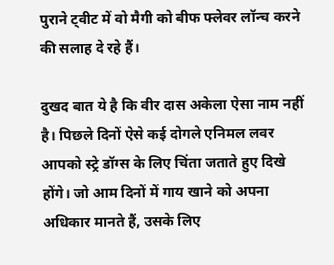पुराने ट्वीट में वो मैगी को बीफ फ्लेवर लॉन्च करने की सलाह दे रहे हैं।

दुखद बात ये है कि वीर दास अकेला ऐसा नाम नहीं है। पिछले दिनों ऐसे कई दोगले एनिमल लवर आपको स्ट्रे डॉग्स के लिए चिंता जताते हुए दिखे होंगे। जो आम दिनों में गाय खाने को अपना अधिकार मानते हैं, उसके लिए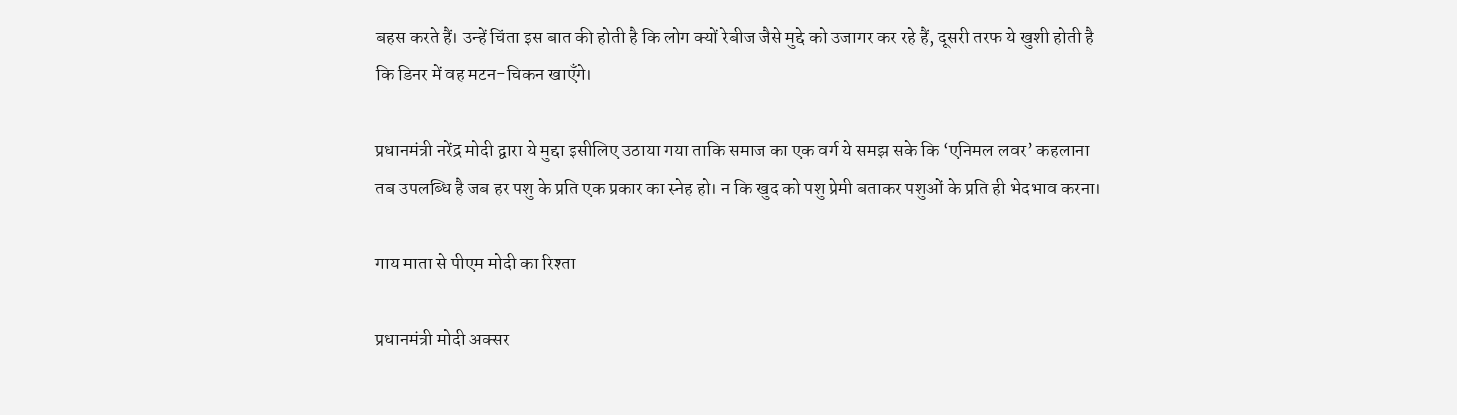बहस करते हैं। उन्हें चिंता इस बात की होती है कि लोग क्यों रेबीज जैसे मुद्दे को उजागर कर रहे हैं, दूसरी तरफ ये खुशी होती है कि डिनर में वह मटन-चिकन खाएँगे।

प्रधानमंत्री नरेंद्र मोदी द्वारा ये मुद्दा इसीलिए उठाया गया ताकि समाज का एक वर्ग ये समझ सके कि ‘एनिमल लवर’ कहलाना तब उपलब्धि है जब हर पशु के प्रति एक प्रकार का स्नेह हो। न कि खुद को पशु प्रेमी बताकर पशुओं के प्रति ही भेदभाव करना।

गाय माता से पीएम मोदी का रिश्ता

प्रधानमंत्री मोदी अक्सर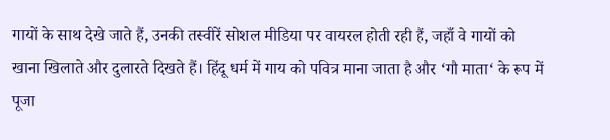गायों के साथ देखे जाते हैं, उनकी तस्वीरें सोशल मीडिया पर वायरल होती रही हैं, जहाँ वे गायों को खाना खिलाते और दुलारते दिखते हैं। हिंदू धर्म में गाय को पवित्र माना जाता है और ‘गौ माता‘ के रूप में पूजा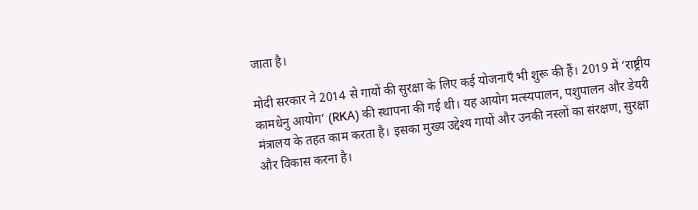जाता है।

मोदी सरकार ने 2014 से गायों की सुरक्षा के लिए कई योजनाएँ भी शुरू की हैं। 2019 में ‘राष्ट्रीय कामधेनु आयोग’ (RKA) की स्थापना की गई थी। यह आयोग मत्स्यपालन, पशुपालन और डेयरी मंत्रालय के तहत काम करता है। इसका मुख्य उद्देश्य गायों और उनकी नस्लों का संरक्षण, सुरक्षा और विकास करना है।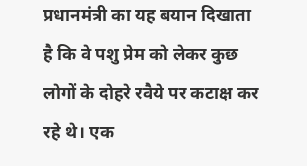प्रधानमंत्री का यह बयान दिखाता है कि वे पशु प्रेम को लेकर कुछ लोगों के दोहरे रवैये पर कटाक्ष कर रहे थे। एक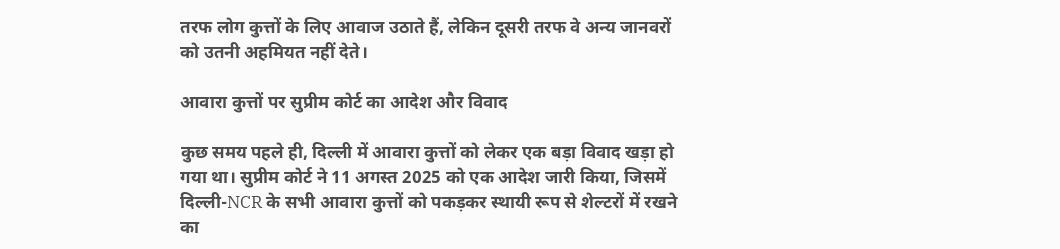तरफ लोग कुत्तों के लिए आवाज उठाते हैं, लेकिन दूसरी तरफ वे अन्य जानवरों को उतनी अहमियत नहीं देते।

आवारा कुत्तों पर सुप्रीम कोर्ट का आदेश और विवाद

कुछ समय पहले ही, दिल्ली में आवारा कुत्तों को लेकर एक बड़ा विवाद खड़ा हो गया था। सुप्रीम कोर्ट ने 11 अगस्त 2025 को एक आदेश जारी किया, जिसमें दिल्ली-NCR के सभी आवारा कुत्तों को पकड़कर स्थायी रूप से शेल्टरों में रखने का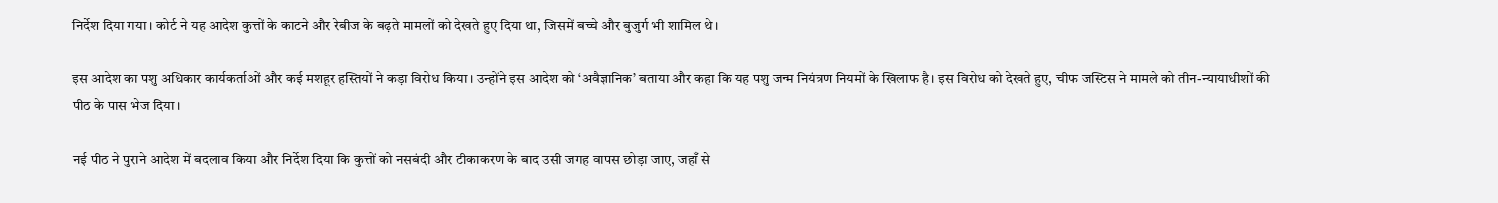निर्देश दिया गया। कोर्ट ने यह आदेश कुत्तों के काटने और रेबीज के बढ़ते मामलों को देखते हुए दिया था, जिसमें बच्चे और बुजुर्ग भी शामिल थे।

इस आदेश का पशु अधिकार कार्यकर्ताओं और कई मशहूर हस्तियों ने कड़ा विरोध किया। उन्होंने इस आदेश को ‘अवैज्ञानिक’ बताया और कहा कि यह पशु जन्म नियंत्रण नियमों के खिलाफ है। इस विरोध को देखते हुए, चीफ जस्टिस ने मामले को तीन-न्यायाधीशों की पीठ के पास भेज दिया।

नई पीठ ने पुराने आदेश में बदलाव किया और निर्देश दिया कि कुत्तों को नसबंदी और टीकाकरण के बाद उसी जगह वापस छोड़ा जाए, जहाँ से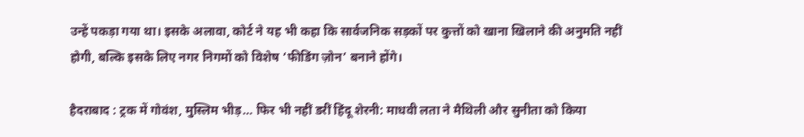उन्हें पकड़ा गया था। इसके अलावा, कोर्ट ने यह भी कहा कि सार्वजनिक सड़कों पर कुत्तों को खाना खिलाने की अनुमति नहीं होगी, बल्कि इसके लिए नगर निगमों को विशेष ‘फीडिंग ज़ोन’ बनाने होंगे।

हैदराबाद : ट्रक में गोवंश, मुस्लिम भीड़… फिर भी नहीं डरीं हिंदू शेरनी: माधवी लता ने मैथिली और सुनीता को किया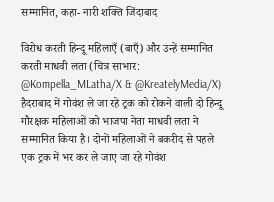सम्मानित, कहा- नारी शक्ति जिंदाबाद

विरोध करती हिन्दू महिलाएँ (बाएँ) और उन्हें सम्मानित करती माधवी लता (चित्र साभार: @Kompella_MLatha/X & @KreatelyMedia/X)
हैदराबाद में गोवंश ले जा रहे ट्रक को रोकने वाली दो हिन्दू गौरक्षक महिलाओं को भाजपा नेता माधवी लता ने सम्मानित किया है। दोनों महिलाओं ने बकरीद से पहले एक ट्रक में भर कर ले जाए जा रहे गोवंश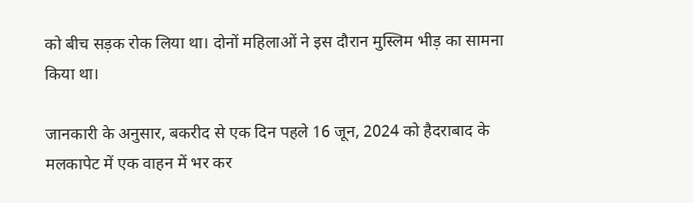को बीच सड़क रोक लिया था। दोनों महिलाओं ने इस दौरान मुस्लिम भीड़ का सामना किया था।

जानकारी के अनुसार, बकरीद से एक दिन पहले 16 जून, 2024 को हैदराबाद के मलकापेट में एक वाहन में भर कर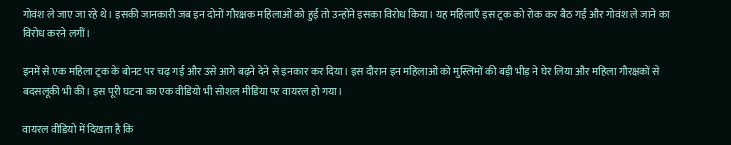गोवंश ले जाए जा रहे थे। इसकी जानकारी जब इन दोनों गौरक्षक महिलाओं को हुई तो उन्होंने इसका विरोध किया। यह महिलाएँ इस ट्रक को रोक कर बैठ गईं और गोवंश ले जाने का विरोध करने लगीं।

इनमें से एक महिला ट्रक के बोनट पर चढ़ गई और उसे आगे बढ़ने देने से इनकार कर दिया। इस दौरान इन महिलाओं को मुस्लिमों की बड़ी भीड़ ने घेर लिया और महिला गौरक्षकों से बदसलूकी भी की। इस पूरी घटना का एक वीडियो भी सोशल मीडिया पर वायरल हो गया।

वायरल वीडियो में दिखता है कि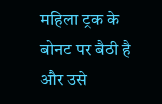महिला ट्रक के बोनट पर बैठी है और उसे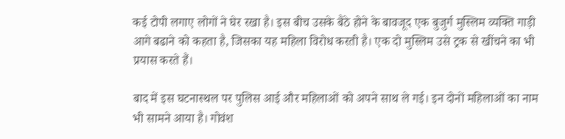कई टोपी लगाए लोगों ने घेर रखा है। इस बीच उसके बैठे होने के बावजूद एक बुजुर्ग मुस्लिम व्यक्ति गाड़ी आगे बढाने को कहता है, जिसका यह महिला विरोध करती है। एक दो मुस्लिम उसे ट्रक से खींचने का भी प्रयास करते हैं।

बाद में इस घटनास्थल पर पुलिस आई और महिलाओं को अपने साथ ले गई। इन दोनों महिलाओं का नाम भी सामने आया है। गोवंश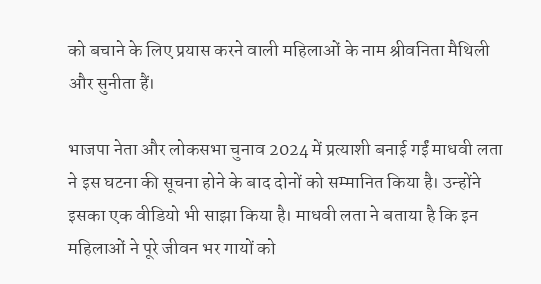को बचाने के लिए प्रयास करने वाली महिलाओं के नाम श्रीवनिता मैथिली और सुनीता हैं।

भाजपा नेता और लोकसभा चुनाव 2024 में प्रत्याशी बनाई गईं माधवी लता ने इस घटना की सूचना होने के बाद दोनों को सम्मानित किया है। उन्होंने इसका एक वीडियो भी साझा किया है। माधवी लता ने बताया है कि इन महिलाओं ने पूरे जीवन भर गायों को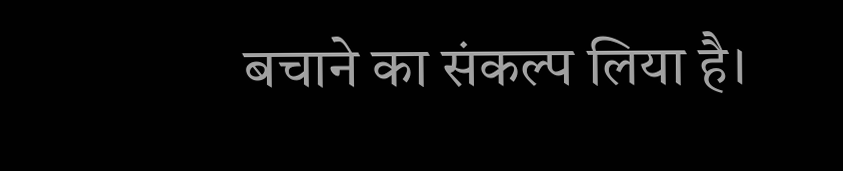बचाने का संकल्प लिया है।